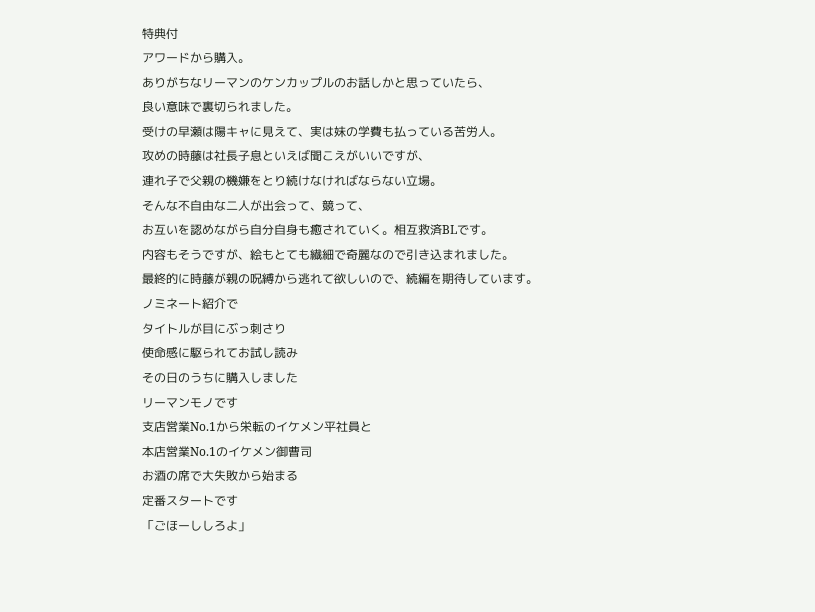特典付
アワードから購入。
ありがちなリーマンのケンカップルのお話しかと思っていたら、
良い意味で裏切られました。
受けの早瀬は陽キャに見えて、実は妹の学費も払っている苦労人。
攻めの時藤は社長子息といえば聞こえがいいですが、
連れ子で父親の機嫌をとり続けなければならない立場。
そんな不自由な二人が出会って、競って、
お互いを認めながら自分自身も癒されていく。相互救済BLです。
内容もそうですが、絵もとても繊細で奇麗なので引き込まれました。
最終的に時藤が親の呪縛から逃れて欲しいので、続編を期待しています。
ノミネート紹介で
タイトルが目にぶっ刺さり
使命感に駆られてお試し読み
その日のうちに購入しました
リーマンモノです
支店営業No.1から栄転のイケメン平社員と
本店営業No.1のイケメン御曹司
お酒の席で大失敗から始まる
定番スタートです
「ごほーししろよ」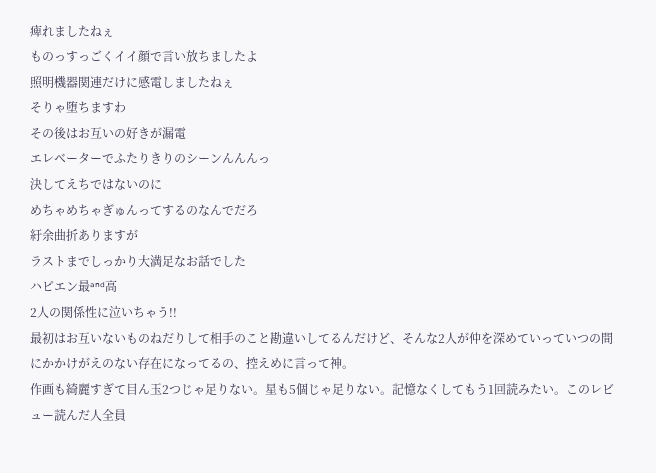痺れましたねぇ
ものっすっごくイイ顔で言い放ちましたよ
照明機器関連だけに感電しましたねぇ
そりゃ堕ちますわ
その後はお互いの好きが漏電
エレベーターでふたりきりのシーンんんんっ
決してえちではないのに
めちゃめちゃぎゅんってするのなんでだろ
紆余曲折ありますが
ラストまでしっかり大満足なお話でした
ハピエン最ᵃⁿᵈ高
2人の関係性に泣いちゃう!!
最初はお互いないものねだりして相手のこと勘違いしてるんだけど、そんな2人が仲を深めていっていつの間にかかけがえのない存在になってるの、控えめに言って神。
作画も綺麗すぎて目ん玉2つじゃ足りない。星も5個じゃ足りない。記憶なくしてもう1回読みたい。このレビュー読んだ人全員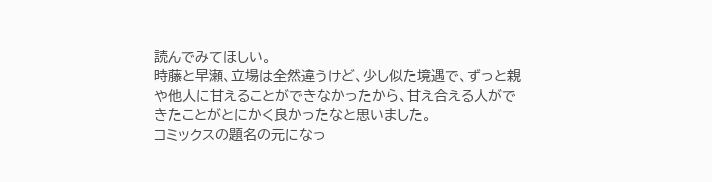読んでみてほしい。
時藤と早瀬、立場は全然違うけど、少し似た境遇で、ずっと親や他人に甘えることができなかったから、甘え合える人ができたことがとにかく良かったなと思いました。
コミックスの題名の元になっ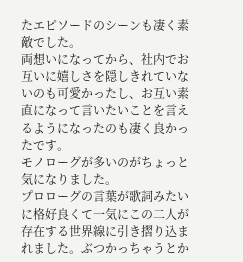たエピソードのシーンも凄く素敵でした。
両想いになってから、社内でお互いに嬉しさを隠しきれていないのも可愛かったし、お互い素直になって言いたいことを言えるようになったのも凄く良かったです。
モノローグが多いのがちょっと気になりました。
プロローグの言葉が歌詞みたいに格好良くて一気にこの二人が存在する世界線に引き摺り込まれました。ぶつかっちゃうとか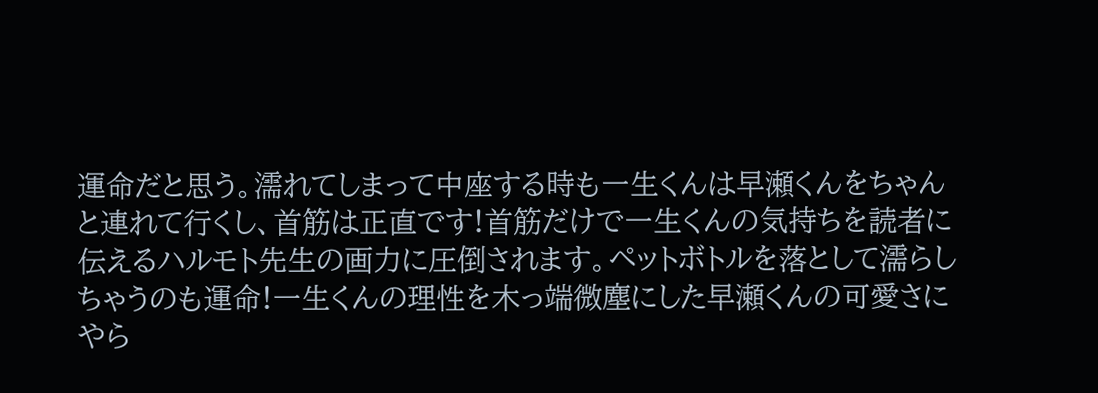運命だと思う。濡れてしまって中座する時も一生くんは早瀬くんをちゃんと連れて行くし、首筋は正直です!首筋だけで一生くんの気持ちを読者に伝えるハルモト先生の画力に圧倒されます。ペットボトルを落として濡らしちゃうのも運命!一生くんの理性を木っ端微塵にした早瀬くんの可愛さにやら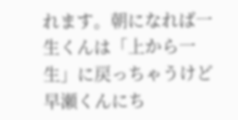れます。朝になれば一生くんは「上から一生」に戻っちゃうけど早瀬くんにち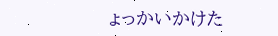ょっかいかけた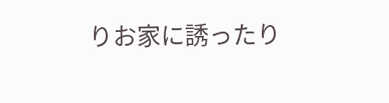りお家に誘ったり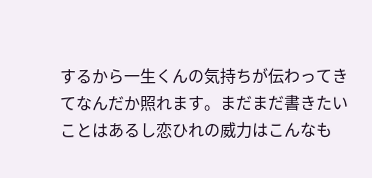するから一生くんの気持ちが伝わってきてなんだか照れます。まだまだ書きたいことはあるし恋ひれの威力はこんなも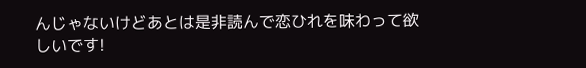んじゃないけどあとは是非読んで恋ひれを味わって欲しいです!